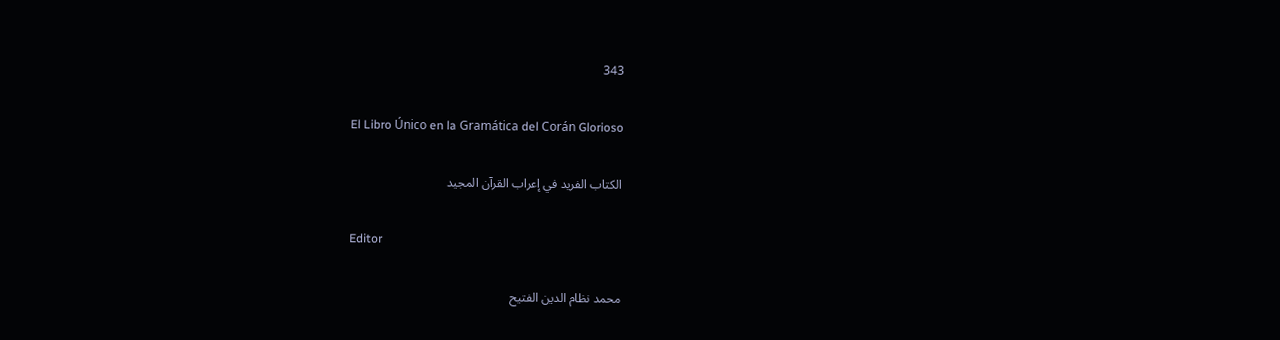343

El Libro Único en la Gramática del Corán Glorioso

الكتاب الفريد في إعراب القرآن المجيد

Editor

محمد نظام الدين الفتيح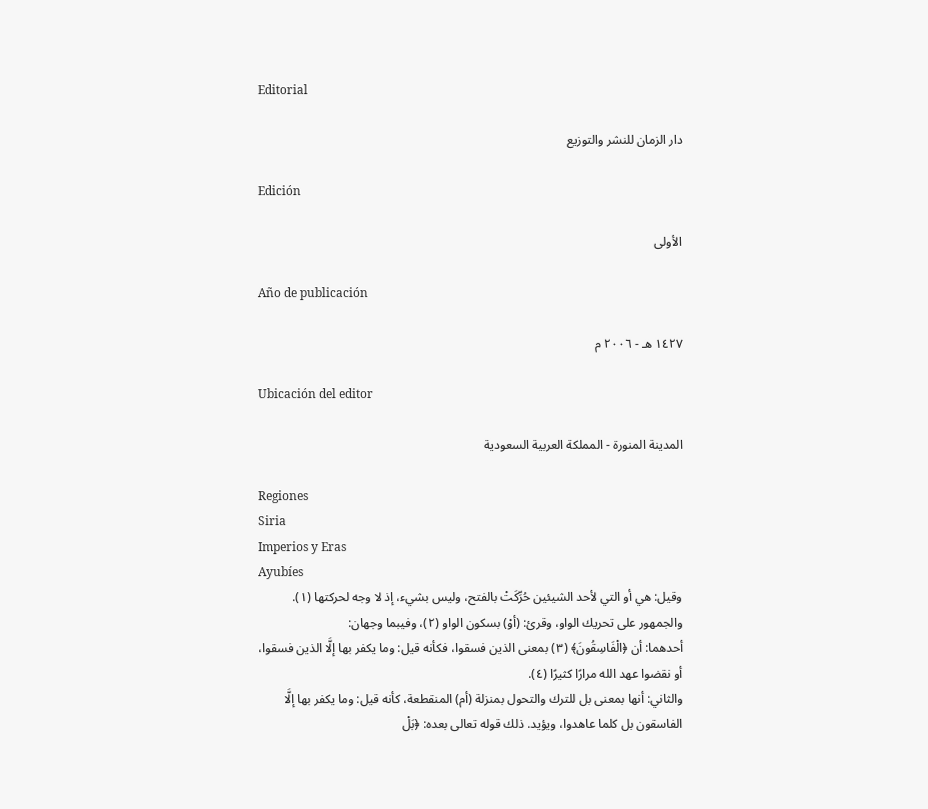Editorial

دار الزمان للنشر والتوزيع

Edición

الأولى

Año de publicación

١٤٢٧ هـ - ٢٠٠٦ م

Ubicación del editor

المدينة المنورة - المملكة العربية السعودية

Regiones
Siria
Imperios y Eras
Ayubíes
وقيل: هي أو التي لأحد الشيئين حُرِّكَتْ بالفتح، وليس بشيء، إذ لا وجه لحركتها (١).
والجمهور على تحريك الواو، وقرئ: (أوْ) بسكون الواو (٢)، وفيبما وجهان:
أحدهما: أن ﴿الْفَاسِقُونَ﴾ (٣) بمعنى الذين فسقوا، فكأنه قيل: وما يكفر بها إلَّا الذين فسقوا، أو نقضوا عهد الله مرارًا كثيرًا (٤).
والثاني: أنها بمعنى بل للترك والتحول بمنزلة (أم) المنقطعة، كأنه قيل: وما يكفر بها إلَّا الفاسقون بل كلما عاهدوا، ويؤيد. ذلك قوله تعالى بعده: ﴿بَلْ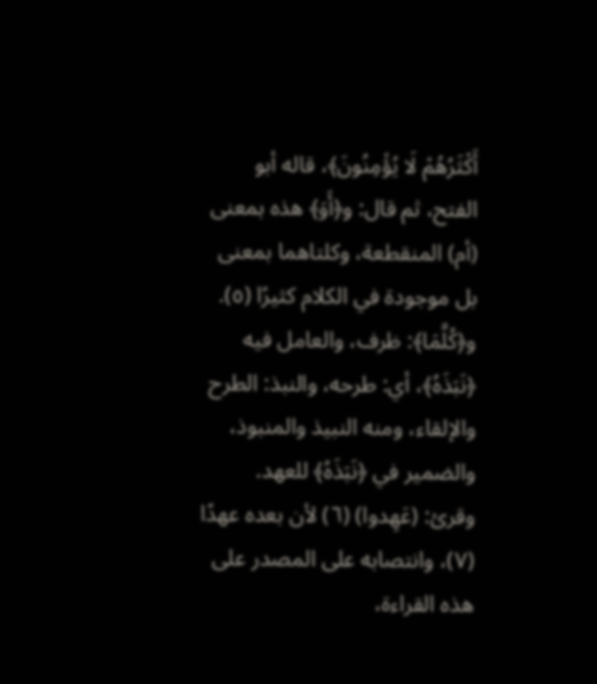أَكْثَرُهُمْ لَا يُؤْمِنُونَ﴾، قاله أبو الفتح، ثم قال: و﴿أَوَ﴾ هذه بمعنى (أم) المنقطعة، وكلتاهما بمعنى بل موجودة في الكلام كثيرًا (٥).
و﴿كُلَّمَا﴾: ظرف، والعامل فيه ﴿نَبَذَهُ﴾، أي: طرحه، والنبذ: الطرح والإلقاء، ومنه النبيذ والمنبوذ، والضمير في ﴿نَبَذَهُ﴾ للعهد.
وقرئ: (عَهِدوا) (٦) لأن بعده عهدًا (٧)، وانتصابه على المصدر على هذه القراءة،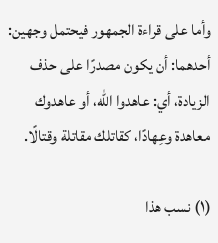وأما على قراءة الجمهور فيحتمل وجهين:
أحدهما: أن يكون مصدرًا على حذف الزيادة، أي: عاهدوا الله، أو عاهدوك معاهدة وعِهادًا، كقاتلك مقاتلة وقتالًا.

(١) نسب هذا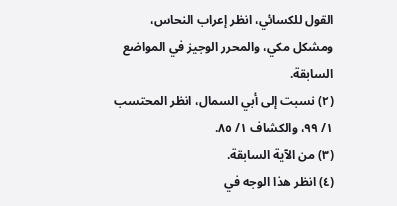القول للكسائي، انظر إعراب النحاس، ومشكل مكي، والمحرر الوجيز في المواضع السابقة.
(٢) نسبت إلى أبي السمال، انظر المحتسب ١/ ٩٩، والكشاف ١/ ٨٥.
(٣) من الآية السابقة.
(٤) انظر هذا الوجه في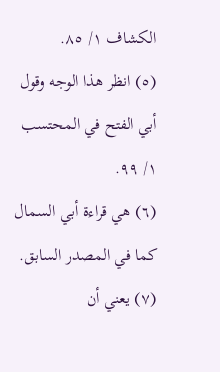الكشاف ١/ ٨٥.
(٥) انظر هذا الوجه وقول أبي الفتح في المحتسب ١/ ٩٩.
(٦) هي قراءة أبي السمال كما في المصدر السابق.
(٧) يعني أن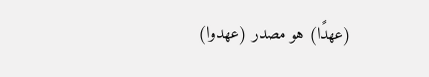(عهدًا) هو مصدر (عهدوا)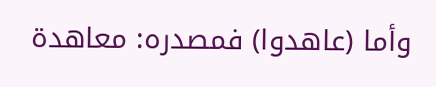وأما (عاهدوا) فمصدره: معاهدة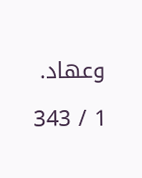وعهاد.

1 / 343